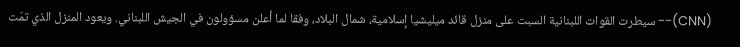(CNN)-- سيطرت القوات اللبنانية السبت على منزل قائد ميليشيا إسلامية، شمال البلاد، وفقا لما أعلن مسؤولون في الجيش اللبناني. ويعود المنزل الذي تمّت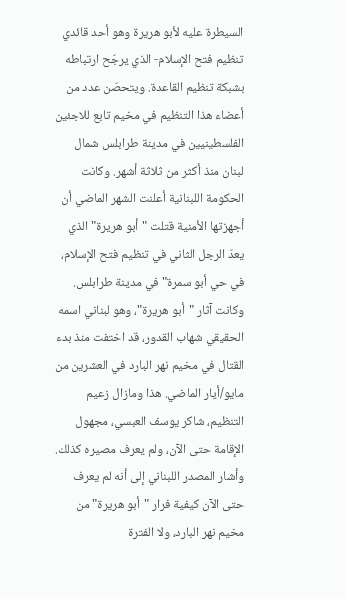السيطرة عليه لأبو هريرة وهو أحد قائدي تنظيم فتح الإسلام- الذي يرجّح ارتباطه بشبكة تنظيم القاعدة. ويتحصّن عدد من أعضاء هذا التنظيم في مخيم تابع للاجئين الفلسطينيين في مدينة طرابلس شمال لبنان منذ أكثر من ثلاثة أشهر. وكانت الحكومة اللبنانية أعلنت الشهر الماضي أن أجهزتها الأمنية قتلت "أبو هريرة" الذي يعدّ الرجل الثاني في تنظيم فتح الإسلام، في حي أبو سمرة" في مدينة طرابلس. وكانت آثار "أبو هريرة"، وهو لبناني اسمه الحقيقي شهاب القدور، قد اختفت منذ بدء القتال في مخيم نهر البارد في العشرين من مايو/أيار الماضي. هذا ومازال زعيم التنظيم، شاكر يوسف العبسي، مجهول الإقامة حتى الآن، ولم يعرف مصيره كذلك. وأشار المصدر اللبناني إلى أنه لم يعرف حتى الآن كيفية فرار "أبو هريرة" من مخيم نهر البارد، ولا الفترة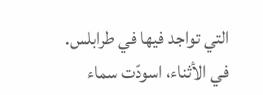التي تواجد فيها في طرابلس. في الأثناء، اسودّت سماء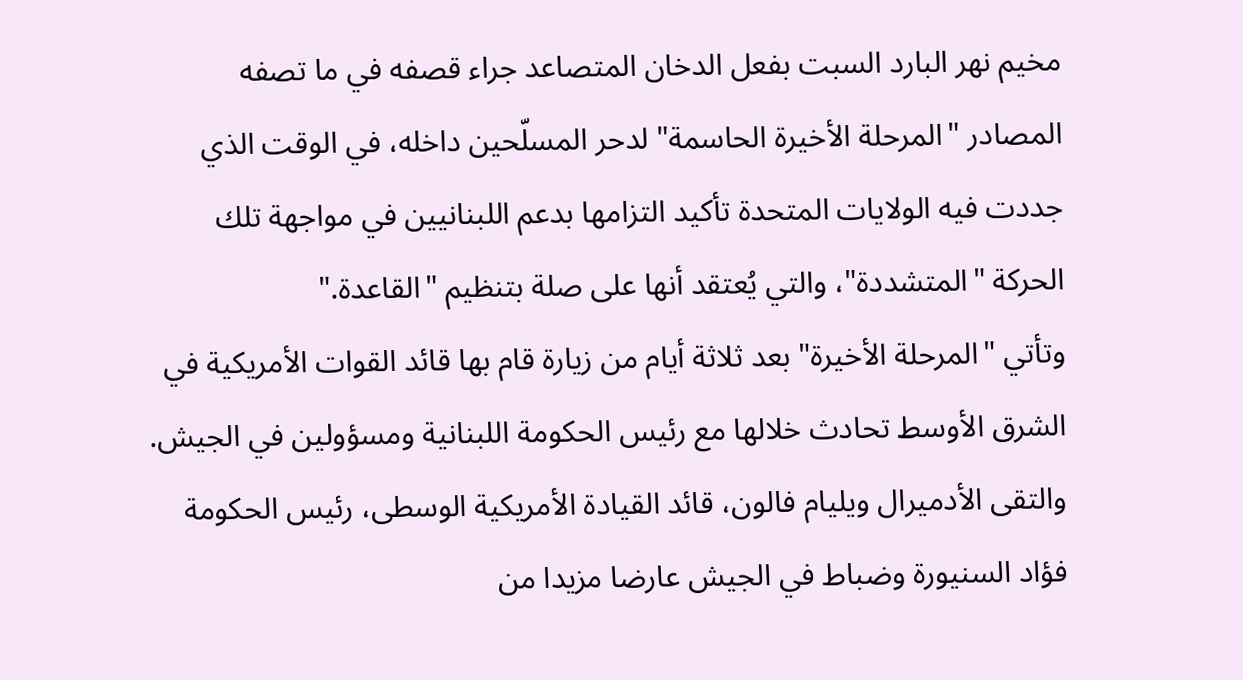مخيم نهر البارد السبت بفعل الدخان المتصاعد جراء قصفه في ما تصفه المصادر "المرحلة الأخيرة الحاسمة" لدحر المسلّحين داخله، في الوقت الذي جددت فيه الولايات المتحدة تأكيد التزامها بدعم اللبنانيين في مواجهة تلك الحركة "المتشددة"، والتي يُعتقد أنها على صلة بتنظيم "القاعدة."
وتأتي "المرحلة الأخيرة" بعد ثلاثة أيام من زيارة قام بها قائد القوات الأمريكية في الشرق الأوسط تحادث خلالها مع رئيس الحكومة اللبنانية ومسؤولين في الجيش. والتقى الأدميرال ويليام فالون، قائد القيادة الأمريكية الوسطى، رئيس الحكومة فؤاد السنيورة وضباط في الجيش عارضا مزيدا من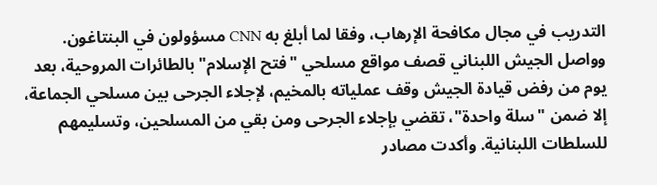التدريب في مجال مكافحة الإرهاب، وفقا لما أبلغ به CNN مسؤولون في البنتاغون. وواصل الجيش اللبناني قصف مواقع مسلحي "فتح الإسلام" بالطائرات المروحية، بعد يوم من رفض قيادة الجيش وقف عملياته بالمخيم، لإجلاء الجرحى بين مسلحي الجماعة، إلا ضمن "سلة واحدة"، تقضي بإجلاء الجرحى ومن بقي من المسلحين، وتسليمهم للسلطات اللبنانية. وأكدت مصادر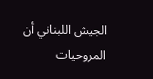الجيش اللبناني أن المروحيات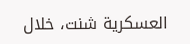العسكرية شنت، خلال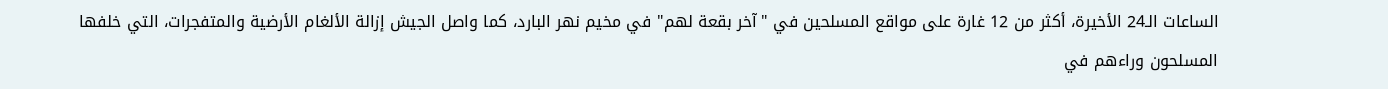الساعات الـ24 الأخيرة، أكثر من 12 غارة على مواقع المسلحين في "آخر بقعة لهم" في مخيم نهر البارد، كما واصل الجيش إزالة الألغام الأرضية والمتفجرات، التي خلفها المسلحون وراءهم في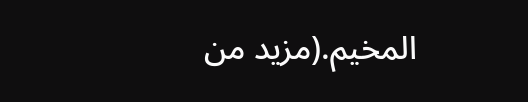المخيم.(مزيد من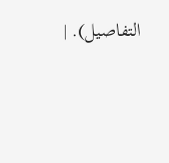التفاصيل). |